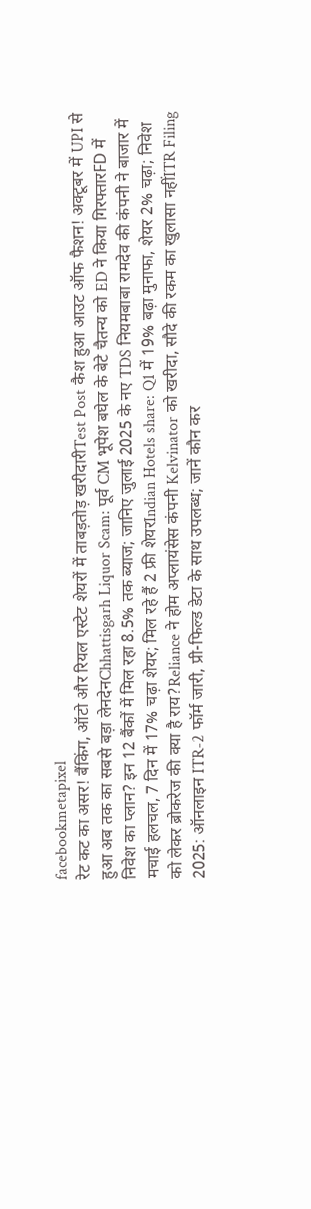facebookmetapixel
रेट कट का असर! बैंकिंग, ऑटो और रियल एस्टेट शेयरों में ताबड़तोड़ खरीदारीTest Post कैश हुआ आउट ऑफ फैशन! अक्टूबर में UPI से हुआ अब तक का सबसे बड़ा लेनदेनChhattisgarh Liquor Scam: पूर्व CM भूपेश बघेल के बेटे चैतन्य को ED ने किया गिरफ्तारFD में निवेश का प्लान? इन 12 बैंकों में मिल रहा 8.5% तक ब्याज; जानिए जुलाई 2025 के नए TDS नियमबाबा रामदेव की कंपनी ने बाजार में मचाई हलचल, 7 दिन में 17% चढ़ा शेयर; मिल रहे हैं 2 फ्री शेयरIndian Hotels share: Q1 में 19% बढ़ा मुनाफा, शेयर 2% चढ़ा; निवेश को लेकर ब्रोकरेज की क्या है राय?Reliance ने होम अप्लायंसेस कंपनी Kelvinator को खरीदा, सौदे की रकम का खुलासा नहींITR Filing 2025: ऑनलाइन ITR-2 फॉर्म जारी, प्री-फिल्ड डेटा के साथ उपलब्ध; जानें कौन कर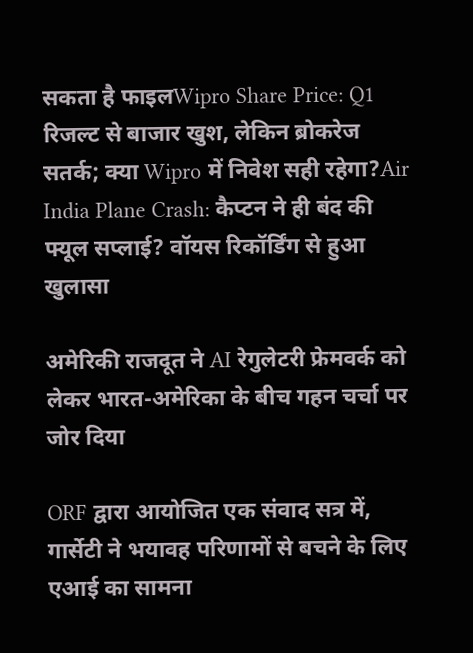सकता है फाइलWipro Share Price: Q1 रिजल्ट से बाजार खुश, लेकिन ब्रोकरेज सतर्क; क्या Wipro में निवेश सही रहेगा?Air India Plane Crash: कैप्टन ने ही बंद की फ्यूल सप्लाई? वॉयस रिकॉर्डिंग से हुआ खुलासा

अमेरिकी राजदूत ने AI रेगुलेटरी फ्रेमवर्क को लेकर भारत-अमेरिका के बीच गहन चर्चा पर जोर दिया

ORF द्वारा आयोजित एक संवाद सत्र में, गार्सेटी ने भयावह परिणामों से बचने के लिए एआई का सामना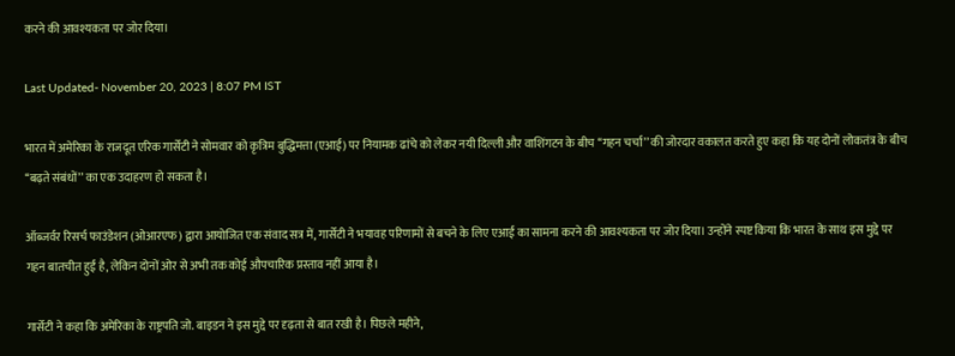करने की आवश्यकता पर जोर दिया।

Last Updated- November 20, 2023 | 8:07 PM IST

भारत में अमेरिका के राजदूत एरिक गार्सेटी ने सोमवार को कृत्रिम बुद्धिमत्ता (एआई) पर नियामक ढांचे को लेकर नयी दिल्ली और वाशिंगटन के बीच ‘‘गहन चर्चा’’ की जोरदार वकालत करते हुए कहा कि यह दोनों लोकतंत्र के बीच ‘‘बढ़ते संबंधों’’ का एक उदाहरण हो सकता है।

ऑब्जर्वर रिसर्च फाउंडेशन (ओआरएफ) द्वारा आयोजित एक संवाद सत्र में, गार्सेटी ने भयावह परिणामों से बचने के लिए एआई का सामना करने की आवश्यकता पर जोर दिया। उन्होंने स्पष्ट किया कि भारत के साथ इस मुद्दे पर गहन बातचीत हुई है, लेकिन दोनों ओर से अभी तक कोई औपचारिक प्रस्ताव नहीं आया है।

गार्सेटी ने कहा कि अमेरिका के राष्ट्रपति जो. बाइडन ने इस मुद्दे पर दृढ़ता से बात रखी है। पिछले महीने,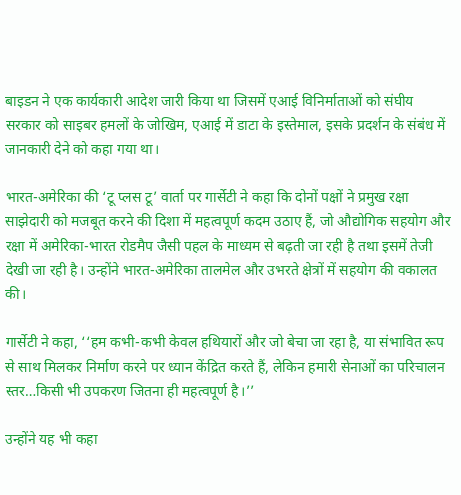बाइडन ने एक कार्यकारी आदेश जारी किया था जिसमें एआई विनिर्माताओं को संघीय सरकार को साइबर हमलों के जोखिम, एआई में डाटा के इस्तेमाल, इसके प्रदर्शन के संबंध में जानकारी देने को कहा गया था।

भारत-अमेरिका की ‘टू प्लस टू’ वार्ता पर गार्सेटी ने कहा कि दोनों पक्षों ने प्रमुख रक्षा साझेदारी को मजबूत करने की दिशा में महत्वपूर्ण कदम उठाए हैं, जो औद्योगिक सहयोग और रक्षा में अमेरिका-भारत रोडमैप जैसी पहल के माध्यम से बढ़ती जा रही है तथा इसमें तेजी देखी जा रही है। उन्होंने भारत-अमेरिका तालमेल और उभरते क्षेत्रों में सहयोग की वकालत की।

गार्सेटी ने कहा, ‘‘हम कभी-कभी केवल हथियारों और जो बेचा जा रहा है, या संभावित रूप से साथ मिलकर निर्माण करने पर ध्यान केंद्रित करते हैं, लेकिन हमारी सेनाओं का परिचालन स्तर…किसी भी उपकरण जितना ही महत्वपूर्ण है।’’

उन्होंने यह भी कहा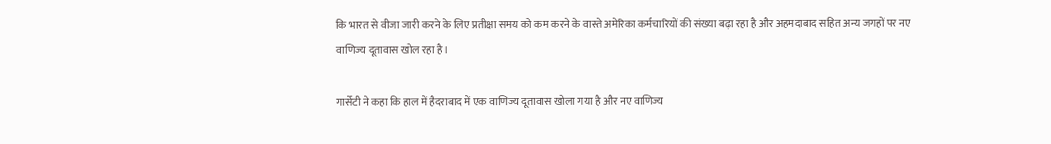कि भारत से वीजा जारी करने के लिए प्रतीक्षा समय को कम करने के वास्ते अमेरिका कर्मचारियों की संख्या बढ़ा रहा है और अहमदाबाद सहित अन्य जगहों पर नए वाणिज्य दूतावास खोल रहा है।

गार्सेटी ने कहा कि हाल में हैदराबाद में एक वाणिज्य दूतावास खोला गया है और नए वाणिज्य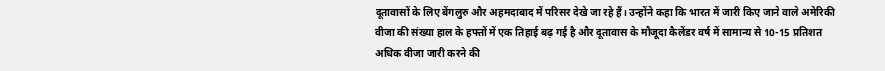दूतावासों के लिए बेंगलुरु और अहमदाबाद में परिसर देखे जा रहे हैं। उन्होंने कहा कि भारत में जारी किए जाने वाले अमेरिकी वीजा की संख्या हाल के हफ्तों में एक तिहाई बढ़ गई है और दूतावास के मौजूदा कैलेंडर वर्ष में सामान्य से 10-15 प्रतिशत अधिक वीजा जारी करने की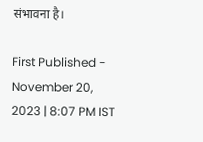संभावना है।

First Published - November 20, 2023 | 8:07 PM IST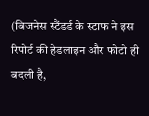(बिजनेस स्टैंडर्ड के स्टाफ ने इस रिपोर्ट की हेडलाइन और फोटो ही बदली है,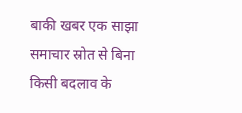बाकी खबर एक साझा समाचार स्रोत से बिना किसी बदलाव के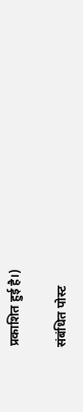प्रकाशित हुई है।)

संबंधित पोस्ट